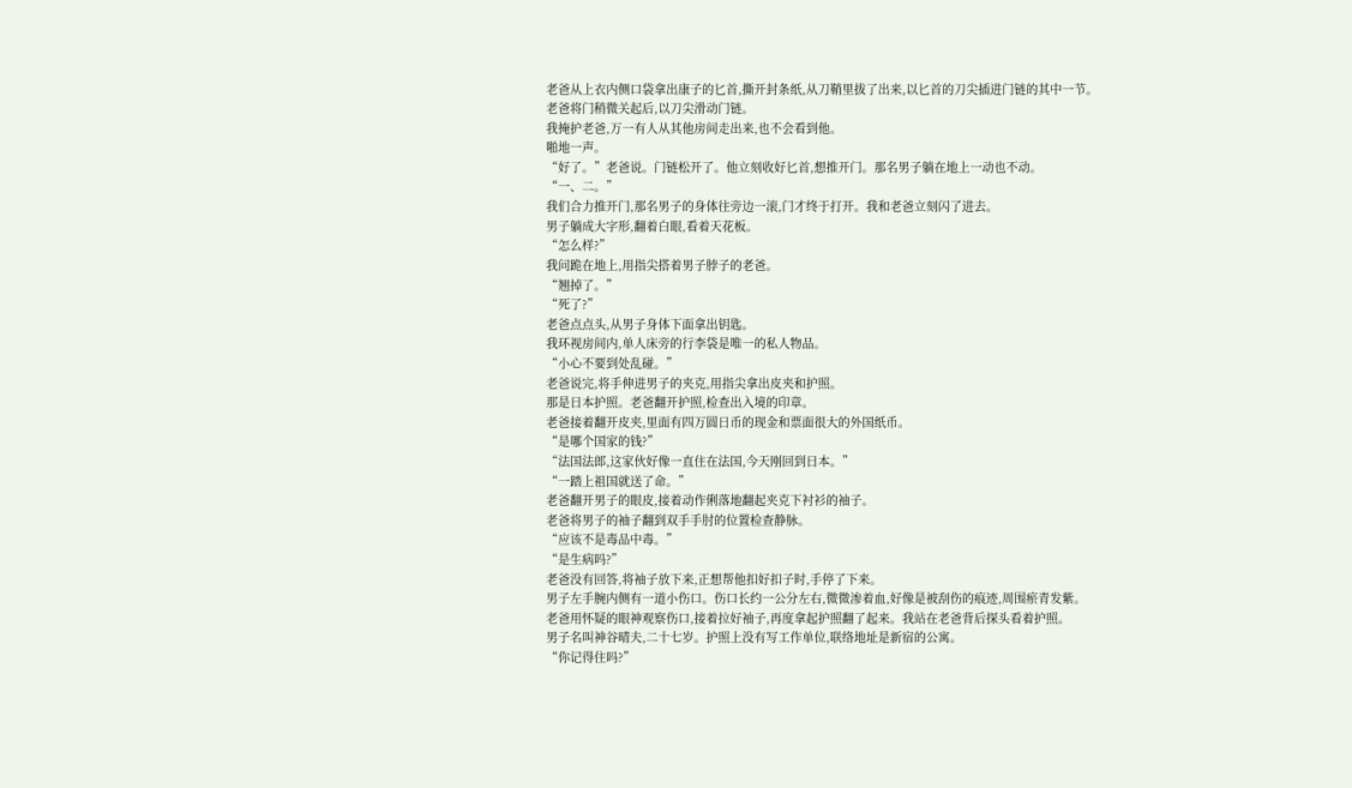老爸从上衣内侧口袋拿出康子的匕首,撕开封条纸,从刀鞘里拔了出来,以匕首的刀尖插进门链的其中一节。
老爸将门稍微关起后,以刀尖滑动门链。
我掩护老爸,万一有人从其他房间走出来,也不会看到他。
啪地一声。
“好了。”老爸说。门链松开了。他立刻收好匕首,想推开门。那名男子躺在地上一动也不动。
“一、二。”
我们合力推开门,那名男子的身体往旁边一滚,门才终于打开。我和老爸立刻闪了进去。
男子躺成大字形,翻着白眼,看着天花板。
“怎么样?”
我问跪在地上,用指尖搭着男子脖子的老爸。
“翘掉了。”
“死了?”
老爸点点头,从男子身体下面拿出钥匙。
我环视房间内,单人床旁的行李袋是唯一的私人物品。
“小心不要到处乱碰。”
老爸说完,将手伸进男子的夹克,用指尖拿出皮夹和护照。
那是日本护照。老爸翻开护照,检查出入境的印章。
老爸接着翻开皮夹,里面有四万圆日币的现金和票面很大的外国纸币。
“是哪个国家的钱?”
“法国法郎,这家伙好像一直住在法国,今天刚回到日本。”
“一踏上祖国就送了命。”
老爸翻开男子的眼皮,接着动作俐落地翻起夹克下衬衫的袖子。
老爸将男子的袖子翻到双手手肘的位置检查静脉。
“应该不是毒品中毒。”
“是生病吗?”
老爸没有回答,将袖子放下来,正想帮他扣好扣子时,手停了下来。
男子左手腕内侧有一道小伤口。伤口长约一公分左右,微微渗着血,好像是被刮伤的痕迹,周围瘀青发紫。
老爸用怀疑的眼神观察伤口,接着拉好袖子,再度拿起护照翻了起来。我站在老爸背后探头看着护照。
男子名叫神谷晴夫,二十七岁。护照上没有写工作单位,联络地址是新宿的公寓。
“你记得住吗?”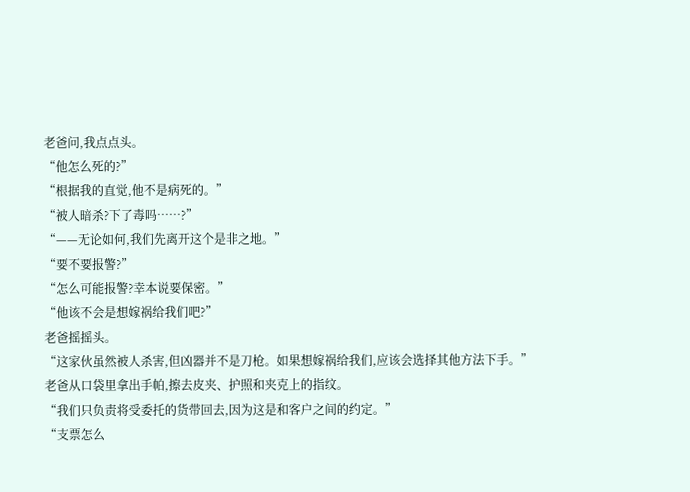老爸问,我点点头。
“他怎么死的?”
“根据我的直觉,他不是病死的。”
“被人暗杀?下了毒吗……?”
“——无论如何,我们先离开这个是非之地。”
“要不要报警?”
“怎么可能报警?幸本说要保密。”
“他该不会是想嫁祸给我们吧?”
老爸摇摇头。
“这家伙虽然被人杀害,但凶器并不是刀枪。如果想嫁祸给我们,应该会选择其他方法下手。”
老爸从口袋里拿出手帕,擦去皮夹、护照和夹克上的指纹。
“我们只负责将受委托的货带回去,因为这是和客户之间的约定。”
“支票怎么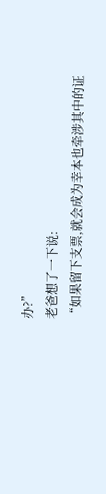办?”
老爸想了一下说:
“如果留下支票,就会成为幸本也牵涉其中的证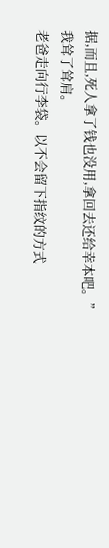据,而且,死人拿了钱也没用,拿回去还给幸本吧。”
我耸了耸肩。
老爸走向行李袋。以不会留下指纹的方式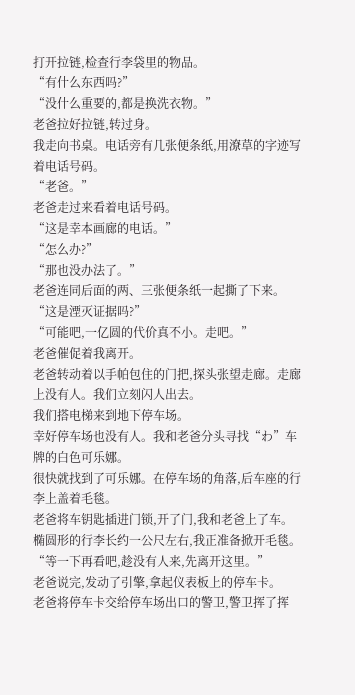打开拉链,检查行李袋里的物品。
“有什么东西吗?”
“没什么重要的,都是换洗衣物。”
老爸拉好拉链,转过身。
我走向书桌。电话旁有几张便条纸,用潦草的字迹写着电话号码。
“老爸。”
老爸走过来看着电话号码。
“这是幸本画廊的电话。”
“怎么办?”
“那也没办法了。”
老爸连同后面的两、三张便条纸一起撕了下来。
“这是湮灭证据吗?”
“可能吧,一亿圆的代价真不小。走吧。”
老爸催促着我离开。
老爸转动着以手帕包住的门把,探头张望走廊。走廊上没有人。我们立刻闪人出去。
我们搭电梯来到地下停车场。
幸好停车场也没有人。我和老爸分头寻找“わ”车牌的白色可乐娜。
很快就找到了可乐娜。在停车场的角落,后车座的行李上盖着毛毯。
老爸将车钥匙插进门锁,开了门,我和老爸上了车。
椭圆形的行李长约一公尺左右,我正准备掀开毛毯。
“等一下再看吧,趁没有人来,先离开这里。”
老爸说完,发动了引擎,拿起仪表板上的停车卡。
老爸将停车卡交给停车场出口的警卫,警卫挥了挥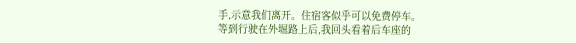手,示意我们离开。住宿客似乎可以免费停车。
等到行驶在外堀路上后,我回头看着后车座的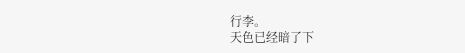行李。
天色已经暗了下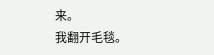来。
我翻开毛毯。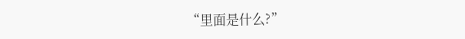“里面是什么?”